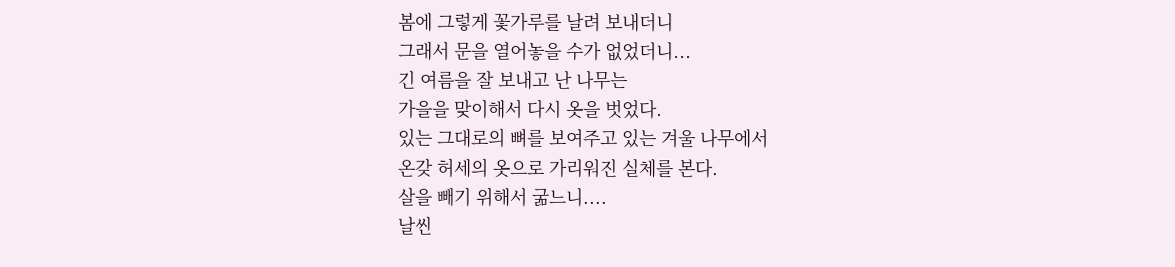봄에 그렇게 꽃가루를 날려 보내더니
그래서 문을 열어놓을 수가 없었더니...
긴 여름을 잘 보내고 난 나무는
가을을 맞이해서 다시 옷을 벗었다.
있는 그대로의 뼈를 보여주고 있는 겨울 나무에서
온갖 허세의 옷으로 가리워진 실체를 본다.
살을 빼기 위해서 굶느니....
날씬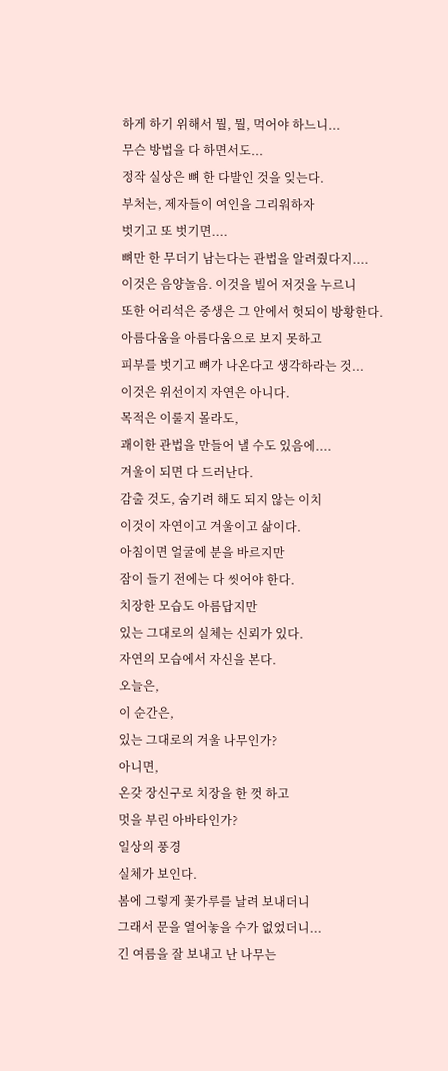하게 하기 위해서 뭘, 뭘, 먹어야 하느니...
무슨 방법을 다 하면서도...
정작 실상은 뼈 한 다발인 것을 잊는다.
부처는, 제자들이 여인을 그리워하자
벗기고 또 벗기면....
뼈만 한 무더기 남는다는 관법을 알려줬다지....
이것은 음양놀음. 이것을 빌어 저것을 누르니
또한 어리석은 중생은 그 안에서 헛되이 방황한다.
아름다움을 아름다움으로 보지 못하고
피부를 벗기고 뼈가 나온다고 생각하라는 것...
이것은 위선이지 자연은 아니다.
목적은 이룰지 몰라도,
괘이한 관법을 만들어 낼 수도 있음에....
겨울이 되면 다 드러난다.
감출 것도, 숨기려 해도 되지 않는 이치
이것이 자연이고 겨울이고 삶이다.
아침이면 얼굴에 분을 바르지만
잠이 들기 전에는 다 씻어야 한다.
치장한 모습도 아름답지만
있는 그대로의 실체는 신뢰가 있다.
자연의 모습에서 자신을 본다.
오늘은,
이 순간은,
있는 그대로의 겨울 나무인가?
아니면,
온갖 장신구로 치장을 한 껏 하고
멋을 부린 아바타인가?
일상의 풍경
실체가 보인다.
봄에 그렇게 꽃가루를 날려 보내더니
그래서 문을 열어놓을 수가 없었더니...
긴 여름을 잘 보내고 난 나무는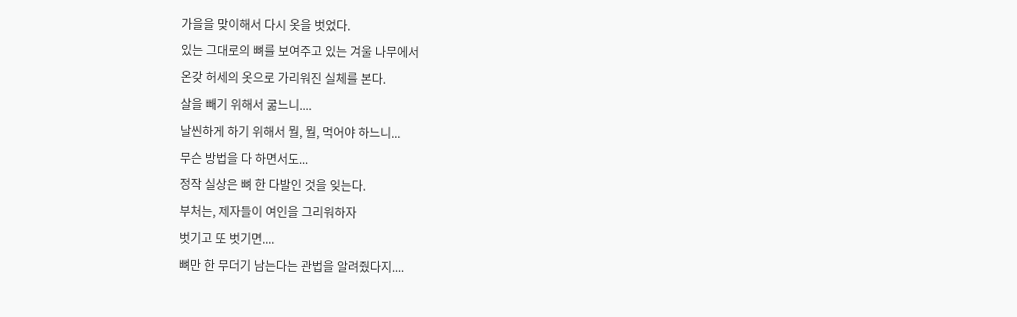가을을 맞이해서 다시 옷을 벗었다.
있는 그대로의 뼈를 보여주고 있는 겨울 나무에서
온갖 허세의 옷으로 가리워진 실체를 본다.
살을 빼기 위해서 굶느니....
날씬하게 하기 위해서 뭘, 뭘, 먹어야 하느니...
무슨 방법을 다 하면서도...
정작 실상은 뼈 한 다발인 것을 잊는다.
부처는, 제자들이 여인을 그리워하자
벗기고 또 벗기면....
뼈만 한 무더기 남는다는 관법을 알려줬다지....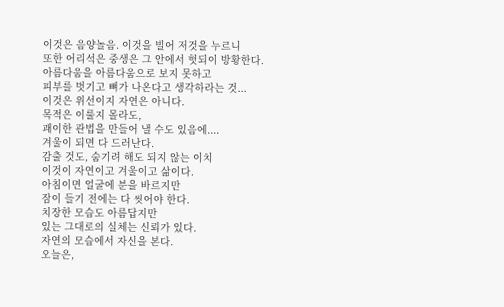이것은 음양놀음. 이것을 빌어 저것을 누르니
또한 어리석은 중생은 그 안에서 헛되이 방황한다.
아름다움을 아름다움으로 보지 못하고
피부를 벗기고 뼈가 나온다고 생각하라는 것...
이것은 위선이지 자연은 아니다.
목적은 이룰지 몰라도,
괘이한 관법을 만들어 낼 수도 있음에....
겨울이 되면 다 드러난다.
감출 것도, 숨기려 해도 되지 않는 이치
이것이 자연이고 겨울이고 삶이다.
아침이면 얼굴에 분을 바르지만
잠이 들기 전에는 다 씻어야 한다.
치장한 모습도 아름답지만
있는 그대로의 실체는 신뢰가 있다.
자연의 모습에서 자신을 본다.
오늘은,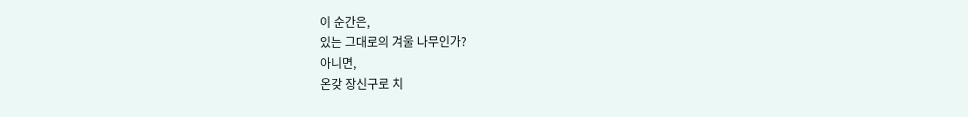이 순간은,
있는 그대로의 겨울 나무인가?
아니면,
온갖 장신구로 치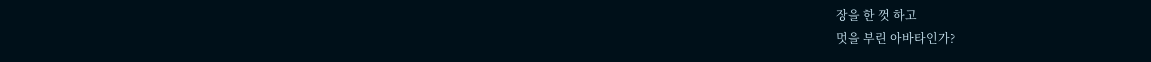장을 한 껏 하고
멋을 부린 아바타인가?